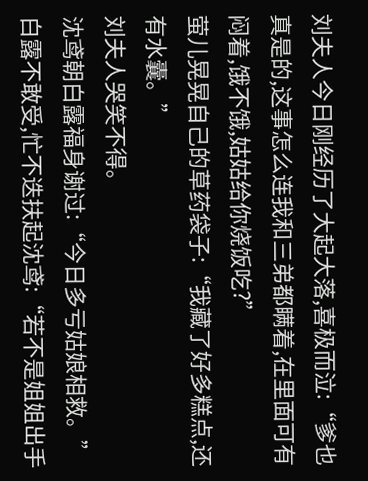刘夫人今日刚经历了大起大落,喜极而泣:“爹也真是的,这事怎么连我和三弟都瞒着,在里面可有闷着,饿不饿,姑姑给你烧饭吃?”
萤儿晃晃自己的草药袋子:“我藏了好多糕点,还有水囊。”
刘夫人哭笑不得。
沈鸢朝白露福身谢过:“今日多亏姑娘相救。”
白露不敢受,忙不迭扶起沈鸢:“若不是姐姐出手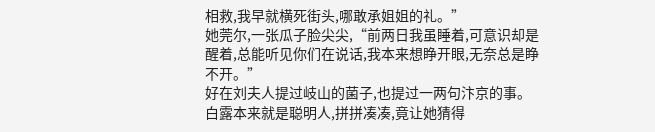相救,我早就横死街头,哪敢承姐姐的礼。”
她莞尔,一张瓜子脸尖尖,“前两日我虽睡着,可意识却是醒着,总能听见你们在说话,我本来想睁开眼,无奈总是睁不开。”
好在刘夫人提过岐山的菌子,也提过一两句汴京的事。
白露本来就是聪明人,拼拼凑凑,竟让她猜得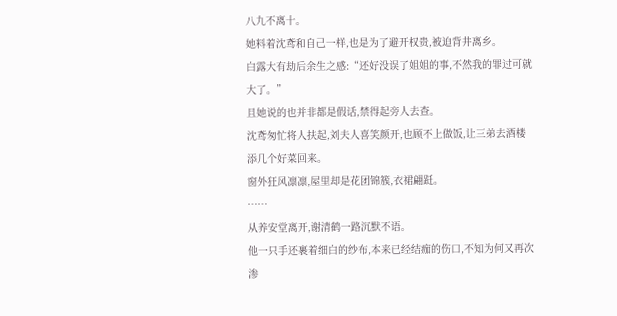八九不离十。
她料着沈鸢和自己一样,也是为了避开权贵,被迫背井离乡。
白露大有劫后余生之感:“还好没误了姐姐的事,不然我的罪过可就大了。”
且她说的也并非都是假话,禁得起旁人去查。
沈鸢匆忙将人扶起,刘夫人喜笑颜开,也顾不上做饭,让三弟去酒楼添几个好菜回来。
窗外狂风凛凛,屋里却是花团锦簇,衣裙翩跹。
……
从养安堂离开,谢清鹤一路沉默不语。
他一只手还裹着细白的纱布,本来已经结痂的伤口,不知为何又再次渗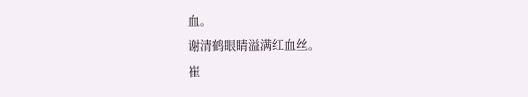血。
谢清鹤眼睛溢满红血丝。
崔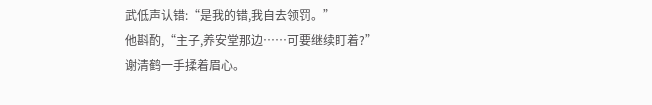武低声认错:“是我的错,我自去领罚。”
他斟酌,“主子,养安堂那边……可要继续盯着?”
谢清鹤一手揉着眉心。